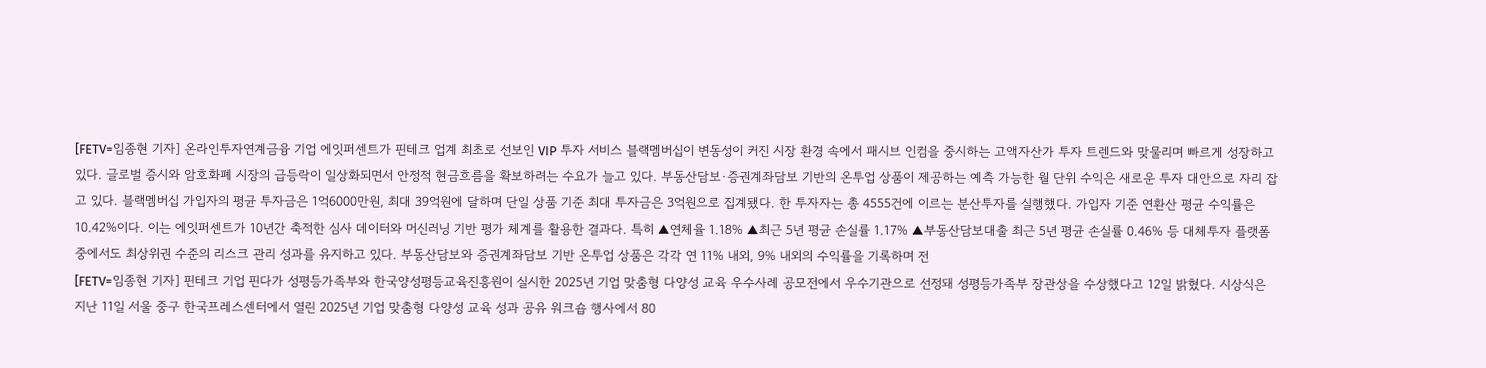[FETV=임종현 기자] 온라인투자연계금융 기업 에잇퍼센트가 핀테크 업계 최초로 선보인 VIP 투자 서비스 블랙멤버십이 변동성이 커진 시장 환경 속에서 패시브 인컴을 중시하는 고액자산가 투자 트렌드와 맞물리며 빠르게 성장하고 있다. 글로벌 증시와 암호화폐 시장의 급등락이 일상화되면서 안정적 현금흐름을 확보하려는 수요가 늘고 있다. 부동산담보·증권계좌담보 기반의 온투업 상품이 제공하는 예측 가능한 월 단위 수익은 새로운 투자 대안으로 자리 잡고 있다. 블랙멤버십 가입자의 평균 투자금은 1억6000만원, 최대 39억원에 달하며 단일 상품 기준 최대 투자금은 3억원으로 집계됐다. 한 투자자는 총 4555건에 이르는 분산투자를 실행했다. 가입자 기준 연환산 평균 수익률은 10.42%이다. 이는 에잇퍼센트가 10년간 축적한 심사 데이터와 머신러닝 기반 평가 체계를 활용한 결과다. 특히 ▲연체율 1.18% ▲최근 5년 평균 손실률 1.17% ▲부동산담보대출 최근 5년 평균 손실률 0.46% 등 대체투자 플랫폼 중에서도 최상위권 수준의 리스크 관리 성과를 유지하고 있다. 부동산담보와 증권계좌담보 기반 온투업 상품은 각각 연 11% 내외, 9% 내외의 수익률을 기록하며 전
[FETV=임종현 기자] 핀테크 기업 핀다가 성평등가족부와 한국양성평등교육진흥원이 실시한 2025년 기업 맞춤형 다양성 교육 우수사례 공모전에서 우수기관으로 선정돼 성평등가족부 장관상을 수상했다고 12일 밝혔다. 시상식은 지난 11일 서울 중구 한국프레스센터에서 열린 2025년 기업 맞춤형 다양성 교육 성과 공유 워크숍 행사에서 80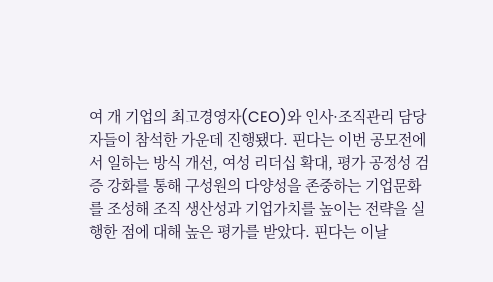여 개 기업의 최고경영자(CEO)와 인사·조직관리 담당자들이 참석한 가운데 진행됐다. 핀다는 이번 공모전에서 일하는 방식 개선, 여성 리더십 확대, 평가 공정성 검증 강화를 통해 구성원의 다양성을 존중하는 기업문화를 조성해 조직 생산성과 기업가치를 높이는 전략을 실행한 점에 대해 높은 평가를 받았다. 핀다는 이날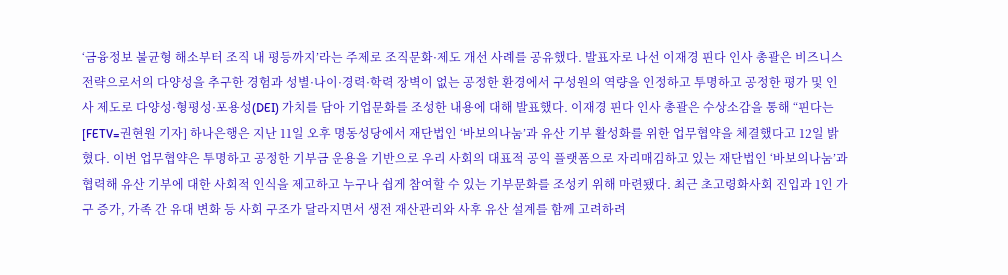‘금융정보 불균형 해소부터 조직 내 평등까지’라는 주제로 조직문화·제도 개선 사례를 공유했다. 발표자로 나선 이재경 핀다 인사 총괄은 비즈니스 전략으로서의 다양성을 추구한 경험과 성별·나이·경력·학력 장벽이 없는 공정한 환경에서 구성원의 역량을 인정하고 투명하고 공정한 평가 및 인사 제도로 다양성·형평성·포용성(DEI) 가치를 담아 기업문화를 조성한 내용에 대해 발표했다. 이재경 핀다 인사 총괄은 수상소감을 통해 “핀다는
[FETV=권현원 기자] 하나은행은 지난 11일 오후 명동성당에서 재단법인 ‘바보의나눔’과 유산 기부 활성화를 위한 업무협약을 체결했다고 12일 밝혔다. 이번 업무협약은 투명하고 공정한 기부금 운용을 기반으로 우리 사회의 대표적 공익 플랫폼으로 자리매김하고 있는 재단법인 ‘바보의나눔’과 협력해 유산 기부에 대한 사회적 인식을 제고하고 누구나 쉽게 참여할 수 있는 기부문화를 조성키 위해 마련됐다. 최근 초고령화사회 진입과 1인 가구 증가, 가족 간 유대 변화 등 사회 구조가 달라지면서 생전 재산관리와 사후 유산 설계를 함께 고려하려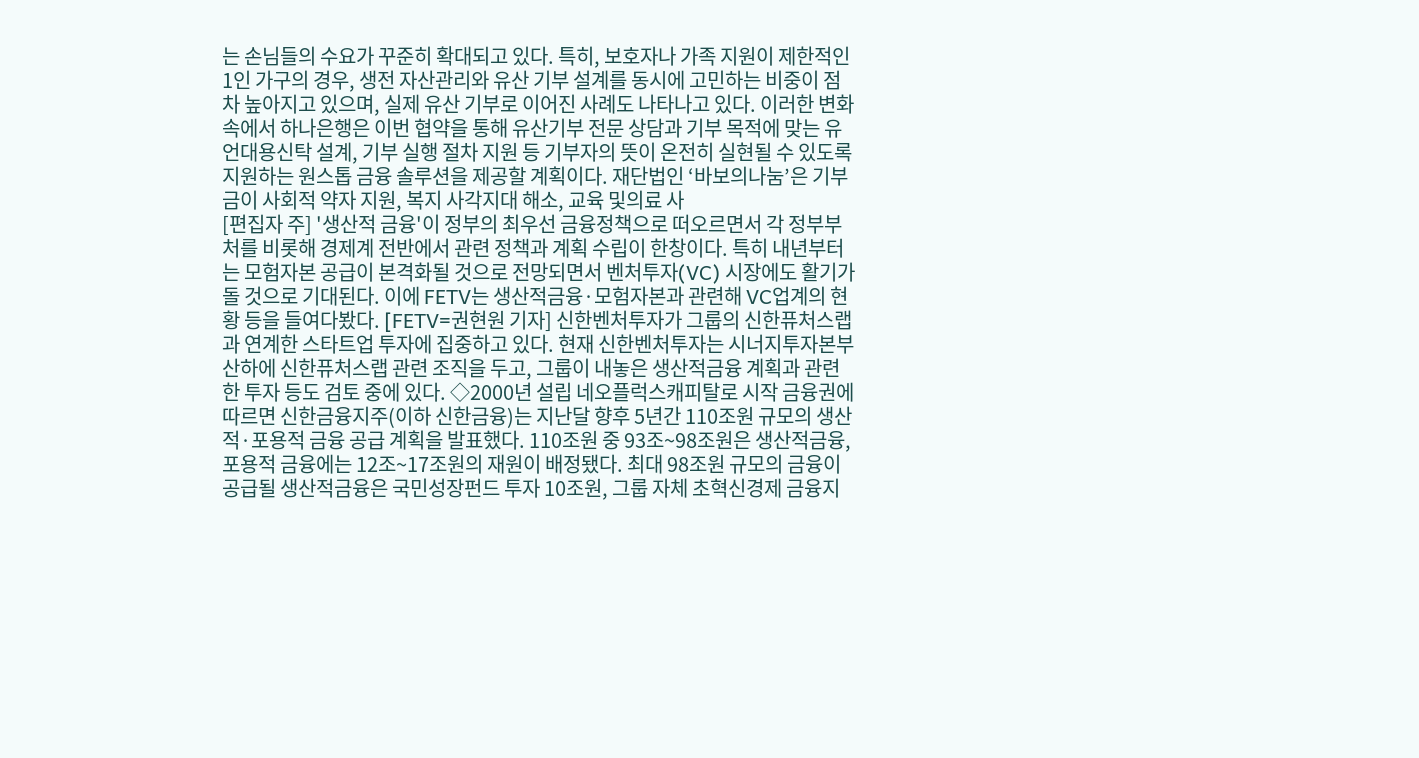는 손님들의 수요가 꾸준히 확대되고 있다. 특히, 보호자나 가족 지원이 제한적인 1인 가구의 경우, 생전 자산관리와 유산 기부 설계를 동시에 고민하는 비중이 점차 높아지고 있으며, 실제 유산 기부로 이어진 사례도 나타나고 있다. 이러한 변화 속에서 하나은행은 이번 협약을 통해 유산기부 전문 상담과 기부 목적에 맞는 유언대용신탁 설계, 기부 실행 절차 지원 등 기부자의 뜻이 온전히 실현될 수 있도록 지원하는 원스톱 금융 솔루션을 제공할 계획이다. 재단법인 ‘바보의나눔’은 기부금이 사회적 약자 지원, 복지 사각지대 해소, 교육 및의료 사
[편집자 주] '생산적 금융'이 정부의 최우선 금융정책으로 떠오르면서 각 정부부처를 비롯해 경제계 전반에서 관련 정책과 계획 수립이 한창이다. 특히 내년부터는 모험자본 공급이 본격화될 것으로 전망되면서 벤처투자(VC) 시장에도 활기가 돌 것으로 기대된다. 이에 FETV는 생산적금융·모험자본과 관련해 VC업계의 현황 등을 들여다봤다. [FETV=권현원 기자] 신한벤처투자가 그룹의 신한퓨처스랩과 연계한 스타트업 투자에 집중하고 있다. 현재 신한벤처투자는 시너지투자본부 산하에 신한퓨처스랩 관련 조직을 두고, 그룹이 내놓은 생산적금융 계획과 관련한 투자 등도 검토 중에 있다. ◇2000년 설립 네오플럭스캐피탈로 시작 금융권에 따르면 신한금융지주(이하 신한금융)는 지난달 향후 5년간 110조원 규모의 생산적·포용적 금융 공급 계획을 발표했다. 110조원 중 93조~98조원은 생산적금융, 포용적 금융에는 12조~17조원의 재원이 배정됐다. 최대 98조원 규모의 금융이 공급될 생산적금융은 국민성장펀드 투자 10조원, 그룹 자체 초혁신경제 금융지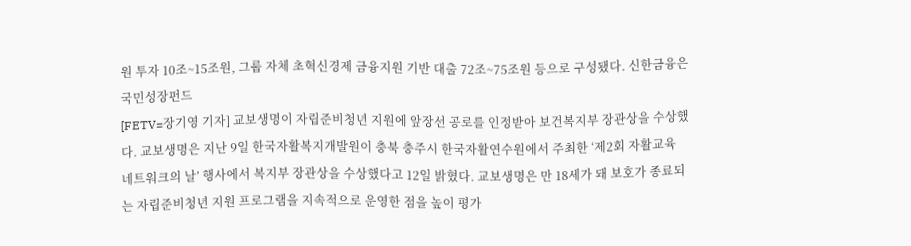원 투자 10조~15조원, 그룹 자체 초혁신경제 금융지원 기반 대출 72조~75조원 등으로 구성됐다. 신한금융은 국민성장펀드
[FETV=장기영 기자] 교보생명이 자립준비청년 지원에 앞장선 공로를 인정받아 보건복지부 장관상을 수상했다. 교보생명은 지난 9일 한국자활복지개발원이 충북 충주시 한국자활연수원에서 주최한 ‘제2회 자활교육 네트워크의 날’ 행사에서 복지부 장관상을 수상했다고 12일 밝혔다. 교보생명은 만 18세가 돼 보호가 종료되는 자립준비청년 지원 프로그램을 지속적으로 운영한 점을 높이 평가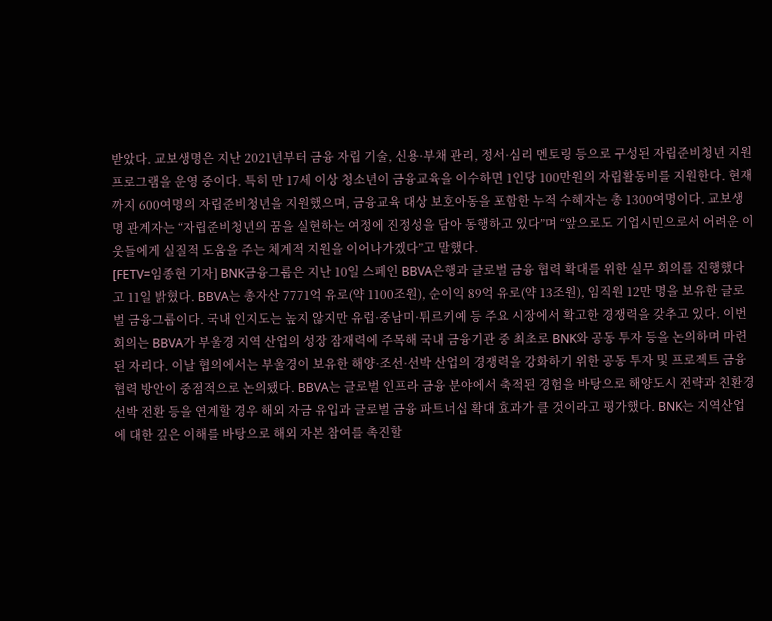받았다. 교보생명은 지난 2021년부터 금융 자립 기술, 신용·부채 관리, 정서·심리 멘토링 등으로 구성된 자립준비청년 지원 프로그램을 운영 중이다. 특히 만 17세 이상 청소년이 금융교육을 이수하면 1인당 100만원의 자립활동비를 지원한다. 현재까지 600여명의 자립준비청년을 지원했으며, 금융교육 대상 보호아동을 포함한 누적 수혜자는 총 1300여명이다. 교보생명 관계자는 “자립준비청년의 꿈을 실현하는 여정에 진정성을 담아 동행하고 있다”며 “앞으로도 기업시민으로서 어려운 이웃들에게 실질적 도움을 주는 체계적 지원을 이어나가겠다”고 말했다.
[FETV=임종현 기자] BNK금융그룹은 지난 10일 스페인 BBVA은행과 글로벌 금융 협력 확대를 위한 실무 회의를 진행했다고 11일 밝혔다. BBVA는 총자산 7771억 유로(약 1100조원), 순이익 89억 유로(약 13조원), 임직원 12만 명을 보유한 글로벌 금융그룹이다. 국내 인지도는 높지 않지만 유럽·중남미·튀르키예 등 주요 시장에서 확고한 경쟁력을 갖추고 있다. 이번 회의는 BBVA가 부울경 지역 산업의 성장 잠재력에 주목해 국내 금융기관 중 최초로 BNK와 공동 투자 등을 논의하며 마련된 자리다. 이날 협의에서는 부울경이 보유한 해양·조선·선박 산업의 경쟁력을 강화하기 위한 공동 투자 및 프로젝트 금융 협력 방안이 중점적으로 논의됐다. BBVA는 글로벌 인프라 금융 분야에서 축적된 경험을 바탕으로 해양도시 전략과 친환경 선박 전환 등을 연계할 경우 해외 자금 유입과 글로벌 금융 파트너십 확대 효과가 클 것이라고 평가했다. BNK는 지역산업에 대한 깊은 이해를 바탕으로 해외 자본 참여를 촉진할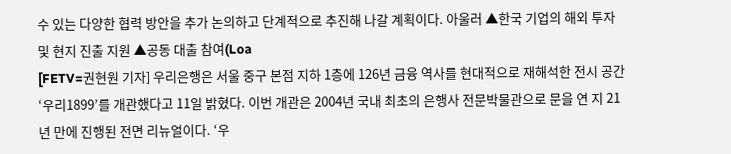수 있는 다양한 협력 방안을 추가 논의하고 단계적으로 추진해 나갈 계획이다. 아울러 ▲한국 기업의 해외 투자 및 현지 진출 지원 ▲공동 대출 참여(Loa
[FETV=권현원 기자] 우리은행은 서울 중구 본점 지하 1층에 126년 금융 역사를 현대적으로 재해석한 전시 공간 ‘우리1899’를 개관했다고 11일 밝혔다. 이번 개관은 2004년 국내 최초의 은행사 전문박물관으로 문을 연 지 21년 만에 진행된 전면 리뉴얼이다. ‘우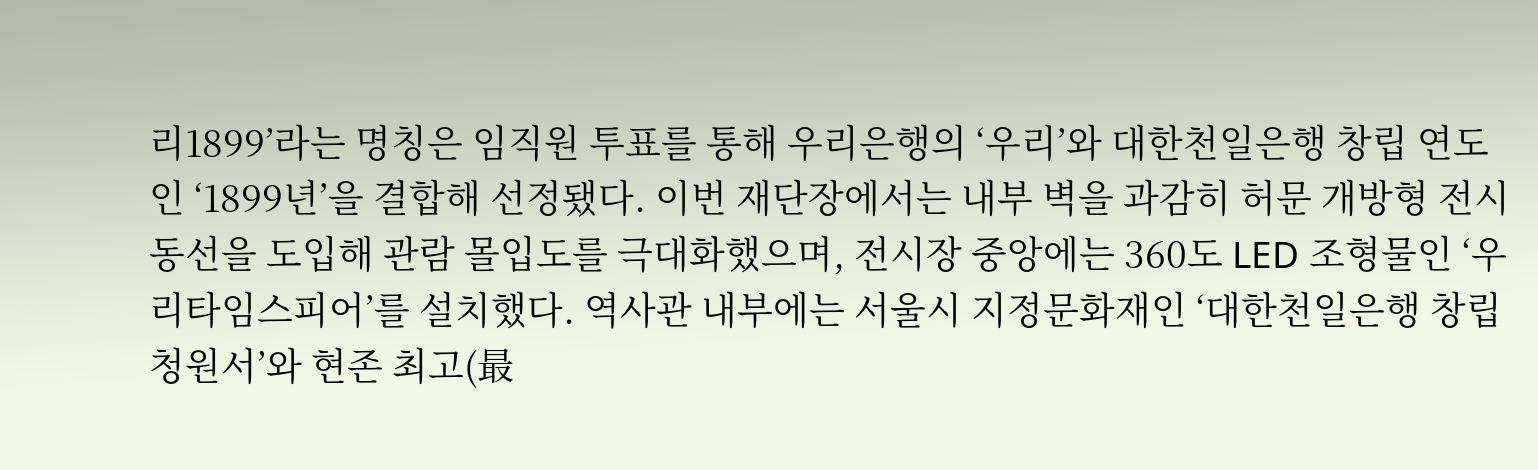리1899’라는 명칭은 임직원 투표를 통해 우리은행의 ‘우리’와 대한천일은행 창립 연도인 ‘1899년’을 결합해 선정됐다. 이번 재단장에서는 내부 벽을 과감히 허문 개방형 전시 동선을 도입해 관람 몰입도를 극대화했으며, 전시장 중앙에는 360도 LED 조형물인 ‘우리타임스피어’를 설치했다. 역사관 내부에는 서울시 지정문화재인 ‘대한천일은행 창립청원서’와 현존 최고(最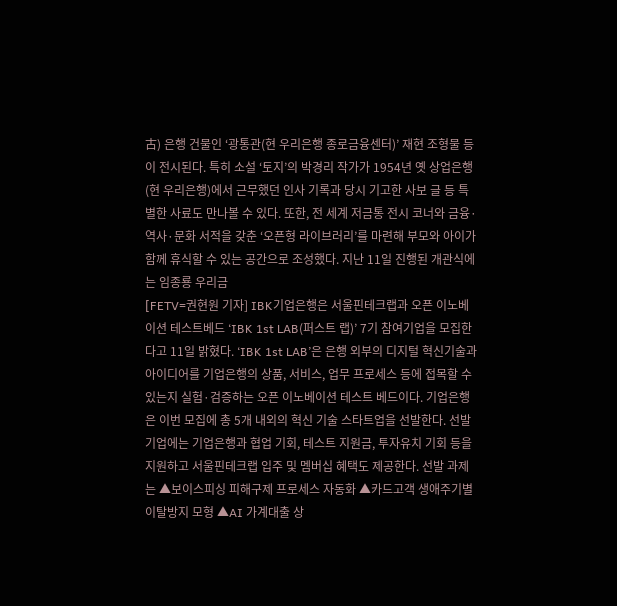古) 은행 건물인 ‘광통관(현 우리은행 종로금융센터)’ 재현 조형물 등이 전시된다. 특히 소설 ‘토지’의 박경리 작가가 1954년 옛 상업은행(현 우리은행)에서 근무했던 인사 기록과 당시 기고한 사보 글 등 특별한 사료도 만나볼 수 있다. 또한, 전 세계 저금통 전시 코너와 금융·역사·문화 서적을 갖춘 ‘오픈형 라이브러리’를 마련해 부모와 아이가 함께 휴식할 수 있는 공간으로 조성했다. 지난 11일 진행된 개관식에는 임종룡 우리금
[FETV=권현원 기자] IBK기업은행은 서울핀테크랩과 오픈 이노베이션 테스트베드 ‘IBK 1st LAB(퍼스트 랩)’ 7기 참여기업을 모집한다고 11일 밝혔다. ‘IBK 1st LAB’은 은행 외부의 디지털 혁신기술과 아이디어를 기업은행의 상품, 서비스, 업무 프로세스 등에 접목할 수 있는지 실험·검증하는 오픈 이노베이션 테스트 베드이다. 기업은행은 이번 모집에 총 5개 내외의 혁신 기술 스타트업을 선발한다. 선발 기업에는 기업은행과 협업 기회, 테스트 지원금, 투자유치 기회 등을 지원하고 서울핀테크랩 입주 및 멤버십 혜택도 제공한다. 선발 과제는 ▲보이스피싱 피해구제 프로세스 자동화 ▲카드고객 생애주기별 이탈방지 모형 ▲AI 가계대출 상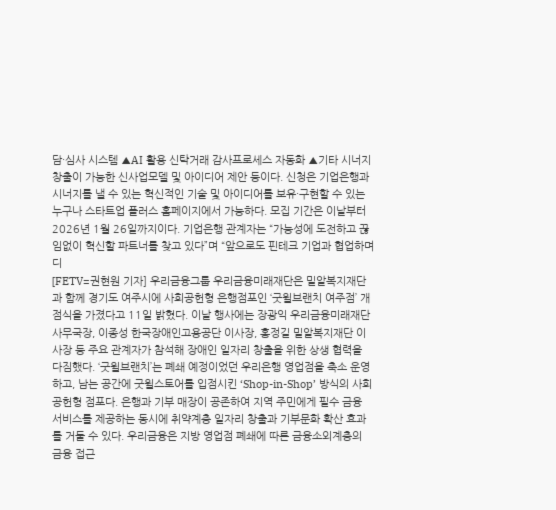담·심사 시스템 ▲AI 활용 신탁거래 감사프로세스 자동화 ▲기타 시너지 창출이 가능한 신사업모델 및 아이디어 제안 등이다. 신청은 기업은행과 시너지를 낼 수 있는 혁신적인 기술 및 아이디어를 보유·구현할 수 있는 누구나 스타트업 플러스 홈페이지에서 가능하다. 모집 기간은 이날부터 2026년 1월 26일까지이다. 기업은행 관계자는 “가능성에 도전하고 끊임없이 혁신할 파트너를 찾고 있다”며 “앞으로도 핀테크 기업과 협업하며 디
[FETV=권현원 기자] 우리금융그룹 우리금융미래재단은 밀알복지재단과 함께 경기도 여주시에 사회공헌형 은행점포인 ‘굿윌브랜치 여주점’ 개점식을 가졌다고 11일 밝혔다. 이날 행사에는 장광익 우리금융미래재단 사무국장, 이종성 한국장애인고용공단 이사장, 홍정길 밀알복지재단 이사장 등 주요 관계자가 참석해 장애인 일자리 창출을 위한 상생 협력을 다짐했다. ‘굿윌브랜치’는 폐쇄 예정이었던 우리은행 영업점을 축소 운영하고, 남는 공간에 굿윌스토어를 입점시킨 ‘Shop-in-Shop’ 방식의 사회공헌형 점포다. 은행과 기부 매장이 공존하여 지역 주민에게 필수 금융 서비스를 제공하는 동시에 취약계층 일자리 창출과 기부문화 확산 효과를 거둘 수 있다. 우리금융은 지방 영업점 폐쇄에 따른 금융소외계층의 금융 접근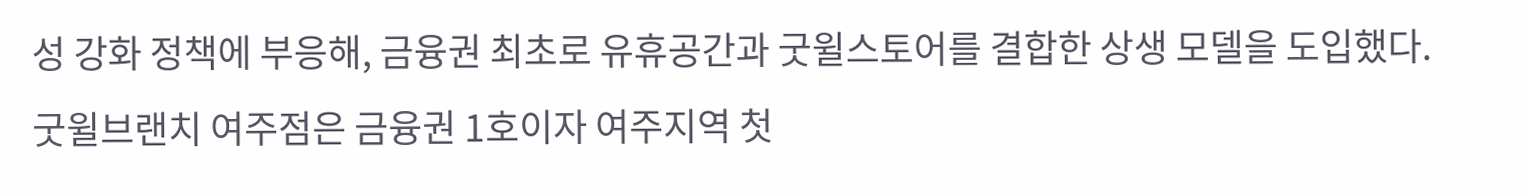성 강화 정책에 부응해, 금융권 최초로 유휴공간과 굿윌스토어를 결합한 상생 모델을 도입했다. 굿윌브랜치 여주점은 금융권 1호이자 여주지역 첫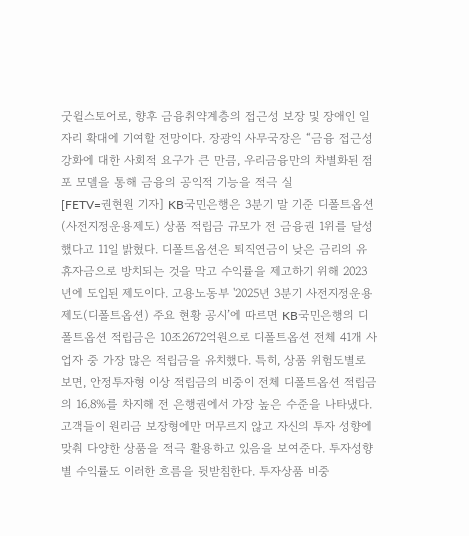굿윌스토어로, 향후 금융취약계층의 접근성 보장 및 장애인 일자리 확대에 기여할 전망이다. 장광익 사무국장은 “금융 접근성 강화에 대한 사회적 요구가 큰 만큼, 우리금융만의 차별화된 점포 모델을 통해 금융의 공익적 기능을 적극 실
[FETV=권현원 기자] KB국민은행은 3분기 말 기준 디폴트옵션(사전지정운용제도) 상품 적립금 규모가 전 금융권 1위를 달성했다고 11일 밝혔다. 디폴트옵션은 퇴직연금이 낮은 금리의 유휴자금으로 방치되는 것을 막고 수익률을 제고하기 위해 2023년에 도입된 제도이다. 고용노동부 '2025년 3분기 사전지정운용제도(디폴트옵션) 주요 현황 공시’에 따르면 KB국민은행의 디폴트옵션 적립금은 10조2672억원으로 디폴트옵션 전체 41개 사업자 중 가장 많은 적립금을 유치했다. 특히, 상품 위험도별로 보면, 안정투자형 이상 적립금의 비중이 전체 디폴트옵션 적립금의 16.8%를 차지해 전 은행권에서 가장 높은 수준을 나타냈다. 고객들이 원리금 보장형에만 머무르지 않고 자신의 투자 성향에 맞춰 다양한 상품을 적극 활용하고 있음을 보여준다. 투자성향별 수익률도 이러한 흐름을 뒷받침한다. 투자상품 비중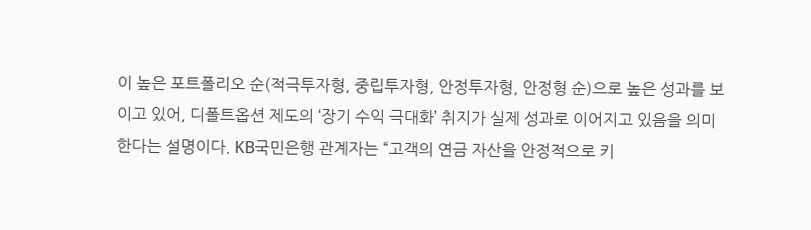이 높은 포트폴리오 순(적극투자형, 중립투자형, 안정투자형, 안정형 순)으로 높은 성과를 보이고 있어, 디폴트옵션 제도의 ‘장기 수익 극대화’ 취지가 실제 성과로 이어지고 있음을 의미한다는 설명이다. KB국민은행 관계자는 “고객의 연금 자산을 안정적으로 키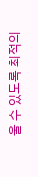울 수 있도록 최적의